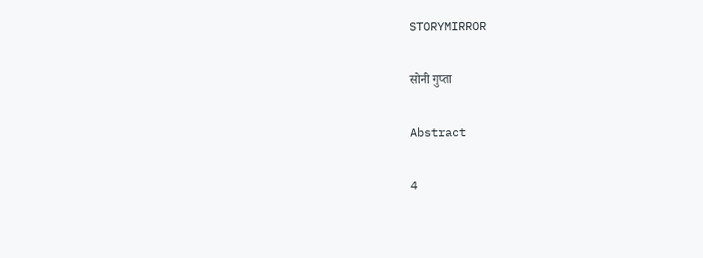STORYMIRROR

सोनी गुप्ता

Abstract

4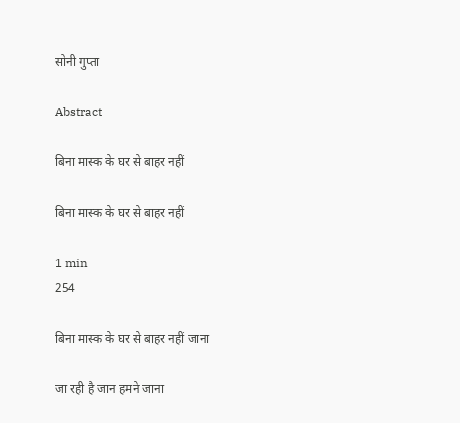सोनी गुप्ता

Abstract

बिना मास्क के घर से बाहर नहीं

बिना मास्क के घर से बाहर नहीं

1 min
254

बिना मास्क के घर से बाहर नहीं जाना

जा रही है जान हमने जाना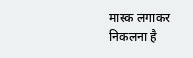मास्क लगाकर निकलना है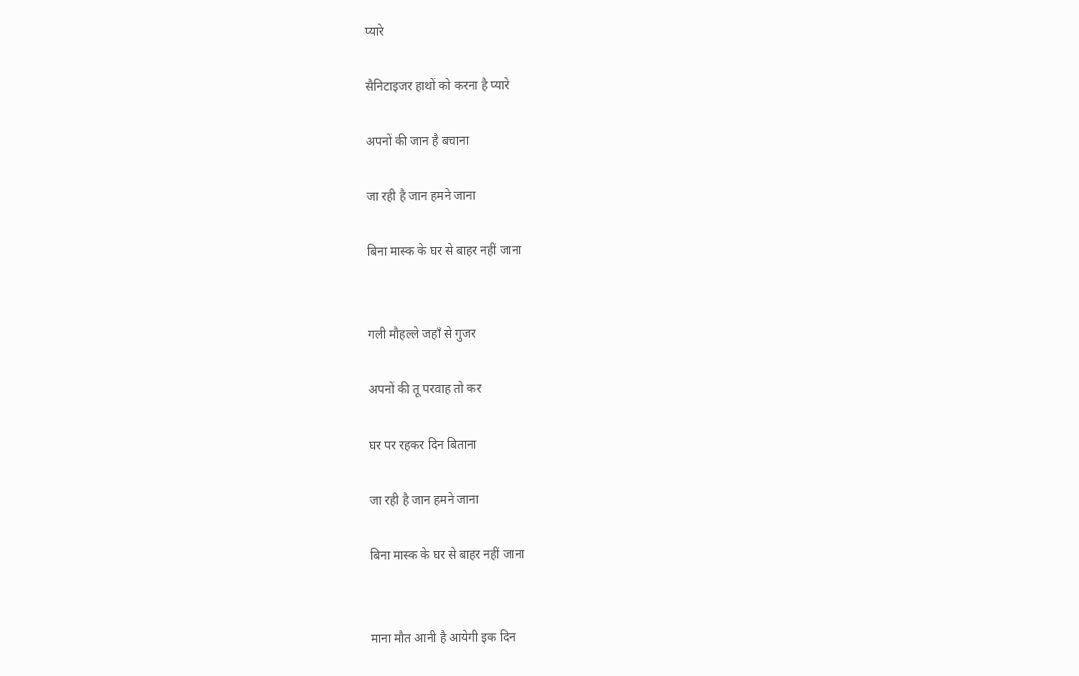प्यारे

सैनिटाइजर हाथों को करना है प्यारे

अपनों की जान है बचाना

जा रही है जान हमने जाना

बिना मास्क के घर से बाहर नहीं जाना


गली मौहल्ले जहाँ से गुजर

अपनों की तू परवाह तो कर

घर पर रहकर दिन बिताना

जा रही है जान हमने जाना

बिना मास्क के घर से बाहर नहीं जाना


माना मौत आनी है आयेगी इक दिन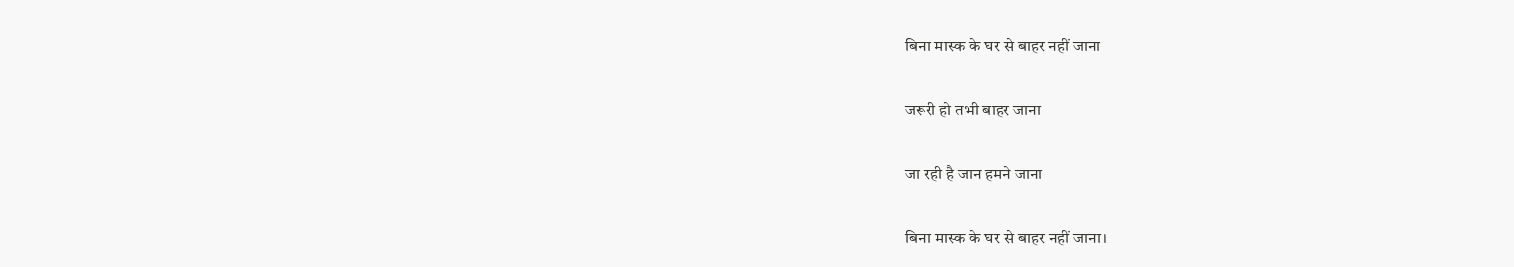बिना मास्क के घर से बाहर नहीं जाना

जरूरी हो तभी बाहर जाना

जा रही है जान हमने जाना

बिना मास्क के घर से बाहर नहीं जाना।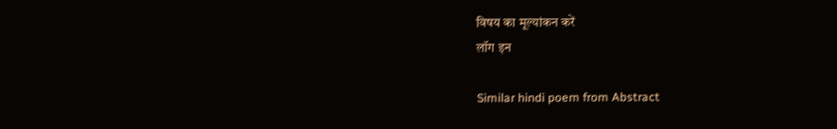विषय का मूल्यांकन करें
लॉग इन

Similar hindi poem from Abstract